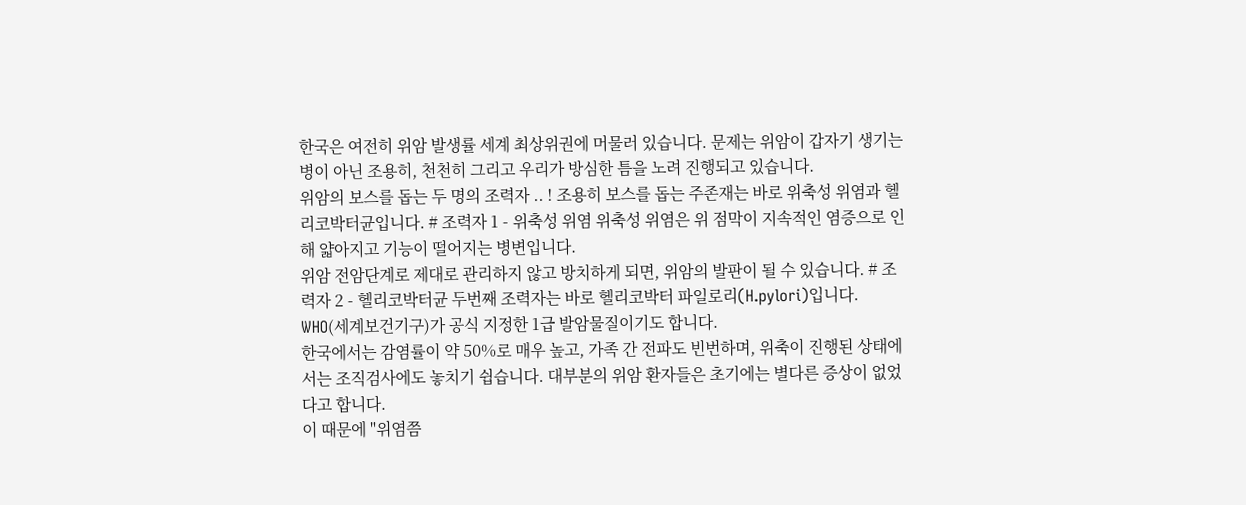한국은 여전히 위암 발생률 세계 최상위권에 머물러 있습니다. 문제는 위암이 갑자기 생기는 병이 아닌 조용히, 천천히 그리고 우리가 방심한 틈을 노려 진행되고 있습니다.
위암의 보스를 돕는 두 명의 조력자 .. ! 조용히 보스를 돕는 주존재는 바로 위축성 위염과 헬리코박터균입니다. # 조력자 1 - 위축성 위염 위축성 위염은 위 점막이 지속적인 염증으로 인해 얇아지고 기능이 떨어지는 병변입니다.
위암 전암단계로 제대로 관리하지 않고 방치하게 되면, 위암의 발판이 될 수 있습니다. # 조력자 2 - 헬리코박터균 두번째 조력자는 바로 헬리코박터 파일로리(H.pylori)입니다. WHO(세계보건기구)가 공식 지정한 1급 발암물질이기도 합니다.
한국에서는 감염률이 약 50%로 매우 높고, 가족 간 전파도 빈번하며, 위축이 진행된 상태에서는 조직검사에도 놓치기 쉽습니다. 대부분의 위암 환자들은 초기에는 별다른 증상이 없었다고 합니다.
이 때문에 "위염쯤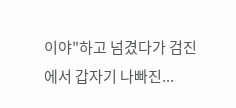이야"하고 넘겼다가 검진에서 갑자기 나빠진...